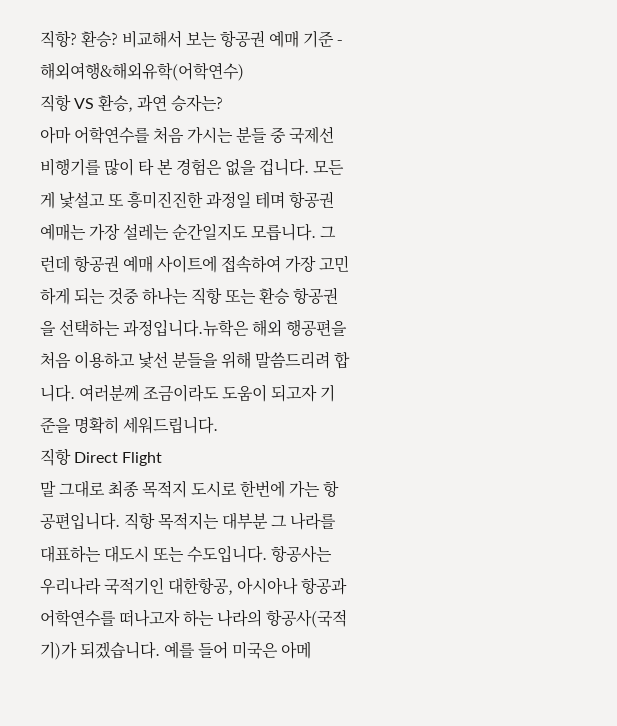직항? 환승? 비교해서 보는 항공권 예매 기준 - 해외여행&해외유학(어학연수)
직항 VS 환승, 과연 승자는?
아마 어학연수를 처음 가시는 분들 중 국제선 비행기를 많이 타 본 경험은 없을 겁니다. 모든게 낯설고 또 흥미진진한 과정일 테며 항공권 예매는 가장 설레는 순간일지도 모릅니다. 그런데 항공권 예매 사이트에 접속하여 가장 고민하게 되는 것중 하나는 직항 또는 환승 항공권을 선택하는 과정입니다.뉴학은 해외 행공편을 처음 이용하고 낯선 분들을 위해 말씀드리려 합니다. 여러분께 조금이라도 도움이 되고자 기준을 명확히 세워드립니다.
직항 Direct Flight
말 그대로 최종 목적지 도시로 한번에 가는 항공편입니다. 직항 목적지는 대부분 그 나라를 대표하는 대도시 또는 수도입니다. 항공사는 우리나라 국적기인 대한항공, 아시아나 항공과 어학연수를 떠나고자 하는 나라의 항공사(국적기)가 되겠습니다. 예를 들어 미국은 아메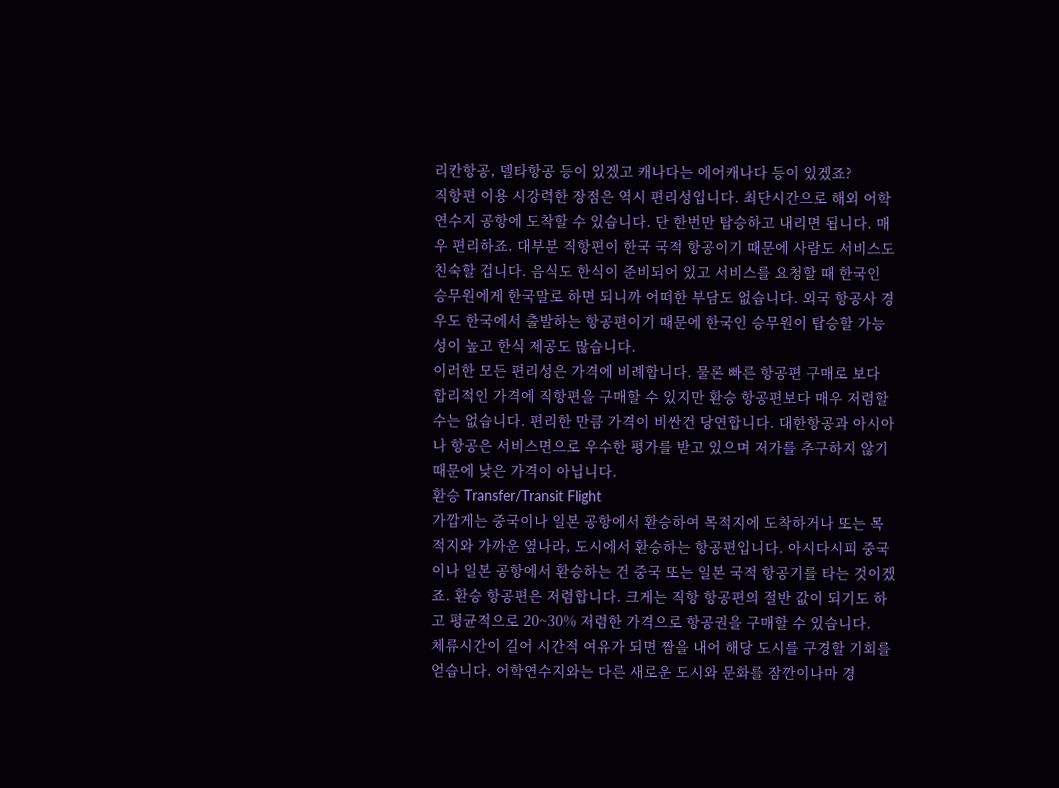리칸항공, 델타항공 등이 있겠고 캐나다는 에어캐나다 등이 있겠죠?
직항편 이용 시강력한 장점은 역시 편리성입니다. 최단시간으로 해외 어학연수지 공항에 도착할 수 있습니다. 단 한번만 탑승하고 내리면 됩니다. 매우 편리하죠. 대부분 직항편이 한국 국적 항공이기 때문에 사람도 서비스도 친숙할 겁니다. 음식도 한식이 준비되어 있고 서비스를 요청할 때 한국인 승무원에게 한국말로 하면 되니까 어떠한 부담도 없습니다. 외국 항공사 경우도 한국에서 출발하는 항공편이기 때문에 한국인 승무원이 탑승할 가능성이 높고 한식 제공도 많습니다.
이러한 모든 편리성은 가격에 비례합니다. 물론 빠른 항공편 구매로 보다 합리적인 가격에 직항편을 구매할 수 있지만 환승 항공편보다 매우 저렴할 수는 없습니다. 편리한 만큼 가격이 비싼건 당연합니다. 대한항공과 아시아나 항공은 서비스면으로 우수한 평가를 받고 있으며 저가를 추구하지 않기 때문에 낮은 가격이 아닙니다.
환승 Transfer/Transit Flight
가깝게는 중국이나 일본 공항에서 환승하여 목적지에 도착하거나 또는 목적지와 가까운 옆나라, 도시에서 환승하는 항공편입니다. 아시다시피 중국이나 일본 공항에서 환승하는 건 중국 또는 일본 국적 항공기를 타는 것이겠죠. 환승 항공편은 저렴합니다. 크게는 직항 항공편의 절반 값이 되기도 하고 평균적으로 20~30% 저렴한 가격으로 항공권을 구매할 수 있습니다.
체류시간이 길어 시간적 여유가 되면 짬을 내어 해당 도시를 구경할 기회를 얻습니다. 어학연수지와는 다른 새로운 도시와 문화를 잠깐이나마 경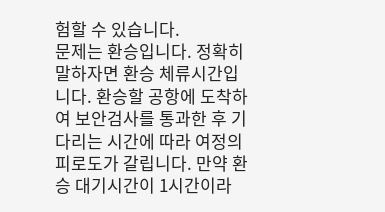험할 수 있습니다.
문제는 환승입니다. 정확히 말하자면 환승 체류시간입니다. 환승할 공항에 도착하여 보안검사를 통과한 후 기다리는 시간에 따라 여정의 피로도가 갈립니다. 만약 환승 대기시간이 1시간이라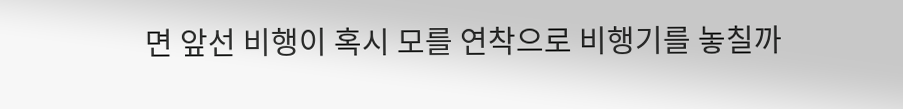면 앞선 비행이 혹시 모를 연착으로 비행기를 놓칠까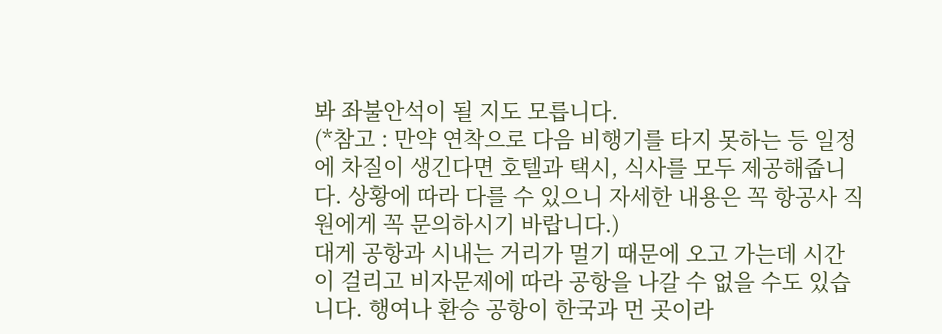봐 좌불안석이 될 지도 모릅니다.
(*참고 : 만약 연착으로 다음 비행기를 타지 못하는 등 일정에 차질이 생긴다면 호텔과 택시, 식사를 모두 제공해줍니다. 상황에 따라 다를 수 있으니 자세한 내용은 꼭 항공사 직원에게 꼭 문의하시기 바랍니다.)
대게 공항과 시내는 거리가 멀기 때문에 오고 가는데 시간이 걸리고 비자문제에 따라 공항을 나갈 수 없을 수도 있습니다. 행여나 환승 공항이 한국과 먼 곳이라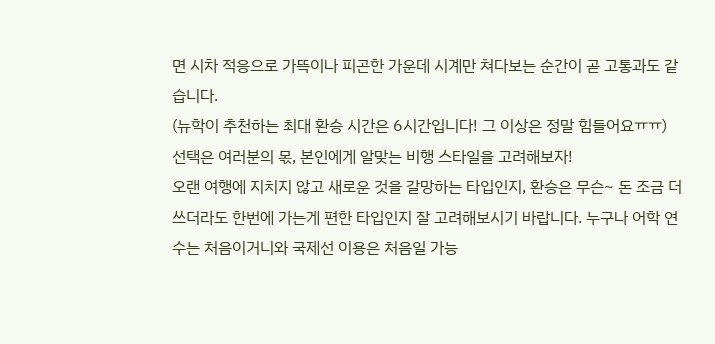면 시차 적응으로 가뜩이나 피곤한 가운데 시계만 쳐다보는 순간이 곧 고통과도 같습니다.
(뉴학이 추천하는 최대 환승 시간은 6시간입니다! 그 이상은 정말 힘들어요ㅠㅠ)
선택은 여러분의 몫, 본인에게 알맞는 비행 스타일을 고려해보자!
오랜 여행에 지치지 않고 새로운 것을 갈망하는 타입인지, 환승은 무슨~ 돈 조금 더 쓰더라도 한번에 가는게 편한 타입인지 잘 고려해보시기 바랍니다. 누구나 어학 연수는 처음이거니와 국제선 이용은 처음일 가능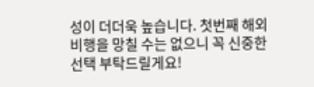성이 더더욱 높습니다. 첫번째 해외 비행을 망칠 수는 없으니 꼭 신중한 선택 부탁드릴게요!